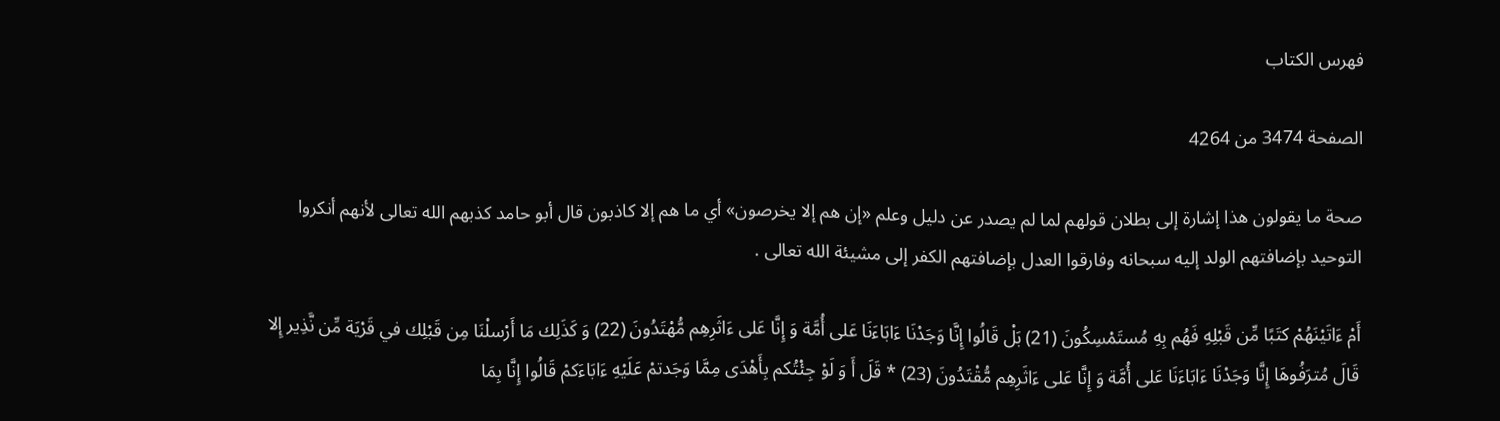فهرس الكتاب

الصفحة 3474 من 4264

صحة ما يقولون هذا إشارة إلى بطلان قولهم لما لم يصدر عن دليل وعلم «إن هم إلا يخرصون» أي ما هم إلا كاذبون قال أبو حامد كذبهم الله تعالى لأنهم أنكروا التوحيد بإضافتهم الولد إليه سبحانه وفارقوا العدل بإضافتهم الكفر إلى مشيئة الله تعالى .

أَمْ ءَاتَيْنَهُمْ كتَبًا مِّن قَبْلِهِ فَهُم بِهِ مُستَمْسِكُونَ (21) بَلْ قَالُوا إِنَّا وَجَدْنَا ءَابَاءَنَا عَلى أُمَّة وَ إِنَّا عَلى ءَاثَرِهِم مُّهْتَدُونَ (22) وَ كَذَلِك مَا أَرْسلْنَا مِن قَبْلِك في قَرْيَة مِّن نَّذِير إِلا قَالَ مُترَفُوهَا إِنَّا وَجَدْنَا ءَابَاءَنَا عَلى أُمَّة وَ إِنَّا عَلى ءَاثَرِهِم مُّقْتَدُونَ (23) * قَلَ أَ وَ لَوْ جِئْتُكم بِأَهْدَى مِمَّا وَجَدتمْ عَلَيْهِ ءَابَاءَكمْ قَالُوا إِنَّا بِمَا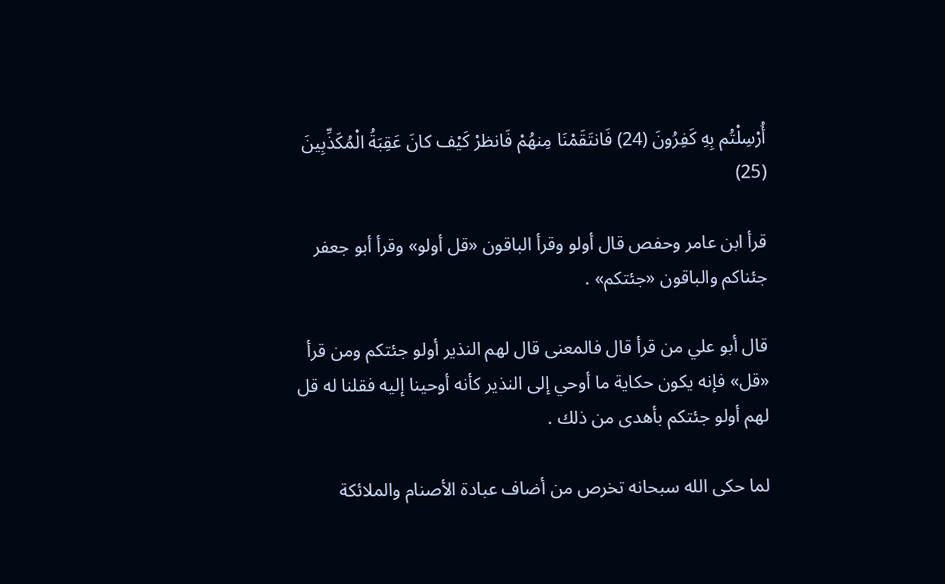أُرْسِلْتُم بِهِ كَفِرُونَ (24) فَانتَقَمْنَا مِنهُمْ فَانظرْ كَيْف كانَ عَقِبَةُ الْمُكَذِّبِينَ (25)

قرأ ابن عامر وحفص قال أولو وقرأ الباقون «قل أولو» وقرأ أبو جعفر جئناكم والباقون «جئتكم» .

قال أبو علي من قرأ قال فالمعنى قال لهم النذير أولو جئتكم ومن قرأ «قل» فإنه يكون حكاية ما أوحي إلى النذير كأنه أوحينا إليه فقلنا له قل لهم أولو جئتكم بأهدى من ذلك .

لما حكى الله سبحانه تخرص من أضاف عبادة الأصنام والملائكة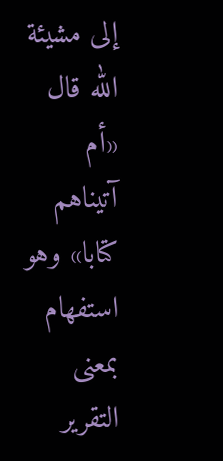إلى مشيئة الله قال «أم آتيناهم كتابا» وهو استفهام بمعنى التقرير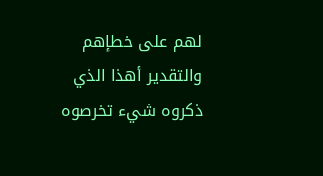لهم على خطإهم والتقدير أهذا الذي ذكروه شيء تخرصوه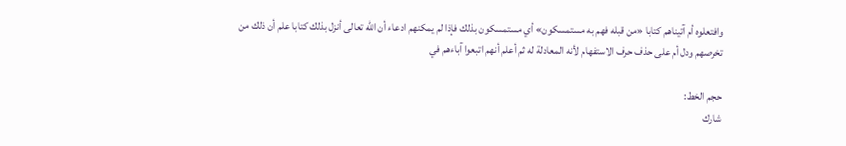وافتعلوه أم آتيناهم كتابا «من قبله فهم به مستمسكون» أي مستمسكون بذلك فإذا لم يمكنهم ادعاء أن الله تعالى أنزل بذلك كتابا علم أن ذلك من تخرصهم ودل أم على حذف حرف الاستفهام لأنه المعادلة له ثم أعلم أنهم اتبعوا آباءهم في

حجم الخط:
شارك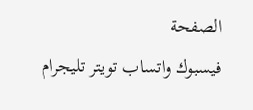الصفحة
فيسبوك واتساب تويتر تليجرام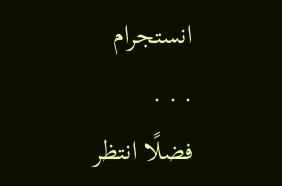انستجرام
. . .
فضلًا انتظر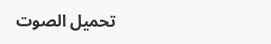تحميل الصوت